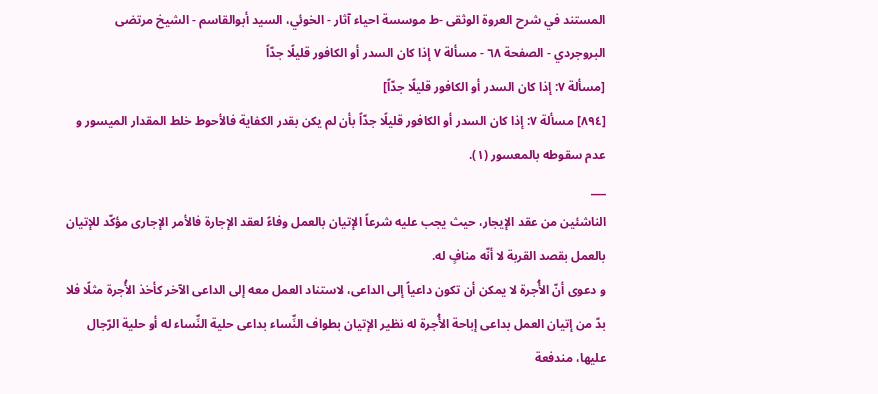المستند في شرح العروة الوثقى -ط موسسة احياء آثار - الخوئي، السيد أبوالقاسم - الشيخ مرتضى البروجردي - الصفحة ٦٨ - مسألة ٧ إذا کان السدر أو الکافور قلیلًا جدّاً
[مسألة ٧: إذا کان السدر أو الکافور قلیلًا جدّاً]
[٨٩٤] مسألة ٧: إذا کان السدر أو الکافور قلیلًا جدّاً بأن لم یکن بقدر الکفایة فالأحوط خلط المقدار المیسور و عدم سقوطه بالمعسور (١).
___
الناشئین من عقد الإیجار، حیث یجب علیه شرعاً الإتیان بالعمل وفاءً لعقد الإجارة فالأمر الإجاری مؤکّد للإتیان بالعمل بقصد القربة لا أنّه منافٍ له.
و دعوی أنّ الأُجرة لا یمکن أن تکون داعیاً إلی الداعی، لاستناد العمل معه إلی الداعی الآخر کأخذ الأُجرة مثلًا فلا بدّ من إتیان العمل بداعی إباحة الأُجرة له نظیر الإتیان بطواف النِّساء بداعی حلیة النِّساء له أو حلیة الرّجال علیها، مندفعة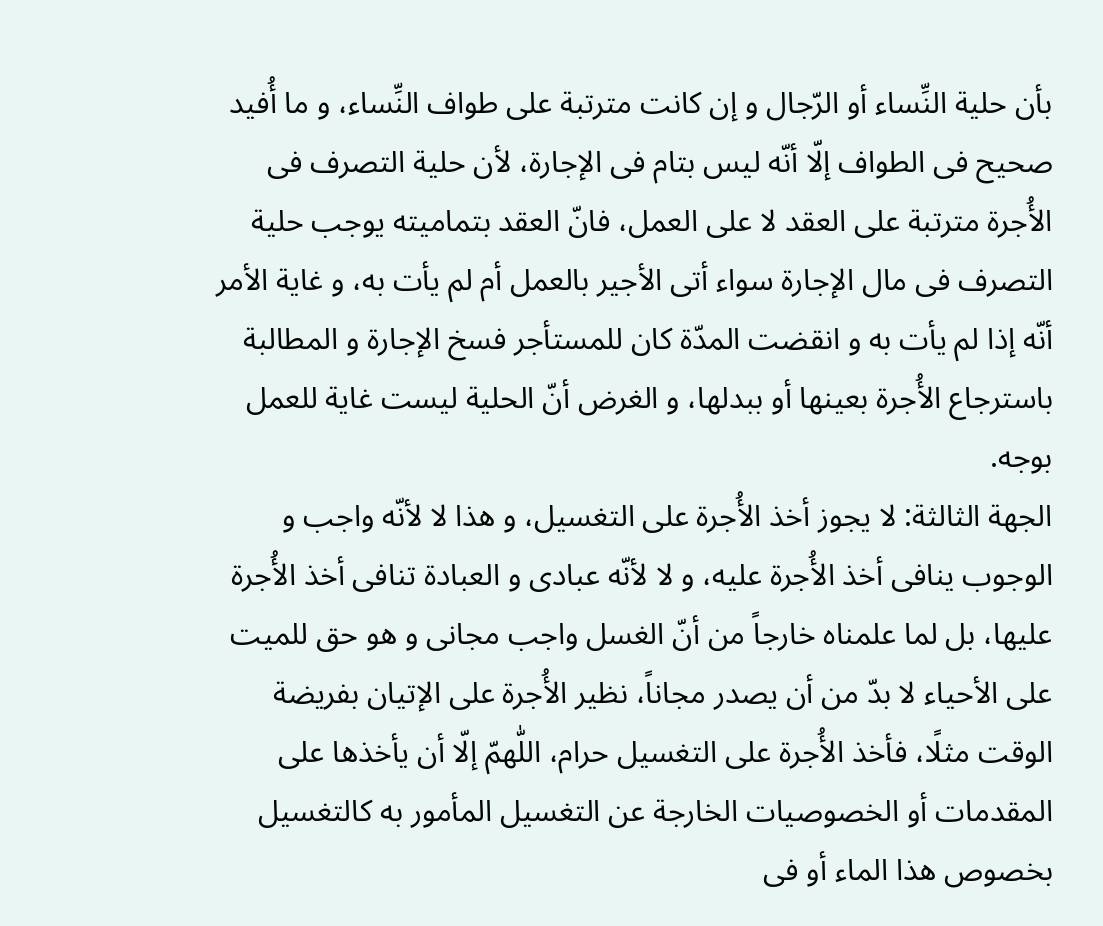بأن حلیة النِّساء أو الرّجال و إن کانت مترتبة علی طواف النِّساء، و ما أُفید صحیح فی الطواف إلّا أنّه لیس بتام فی الإجارة، لأن حلیة التصرف فی الأُجرة مترتبة علی العقد لا علی العمل، فانّ العقد بتمامیته یوجب حلیة التصرف فی مال الإجارة سواء أتی الأجیر بالعمل أم لم یأت به، و غایة الأمر أنّه إذا لم یأت به و انقضت المدّة کان للمستأجر فسخ الإجارة و المطالبة باسترجاع الأُجرة بعینها أو ببدلها، و الغرض أنّ الحلیة لیست غایة للعمل بوجه.
الجهة الثالثة: لا یجوز أخذ الأُجرة علی التغسیل، و هذا لا لأنّه واجب و الوجوب ینافی أخذ الأُجرة علیه، و لا لأنّه عبادی و العبادة تنافی أخذ الأُجرة علیها، بل لما علمناه خارجاً من أنّ الغسل واجب مجانی و هو حق للمیت علی الأحیاء لا بدّ من أن یصدر مجاناً، نظیر الأُجرة علی الإتیان بفریضة الوقت مثلًا، فأخذ الأُجرة علی التغسیل حرام، اللّٰهمّ إلّا أن یأخذها علی المقدمات أو الخصوصیات الخارجة عن التغسیل المأمور به کالتغسیل بخصوص هذا الماء أو فی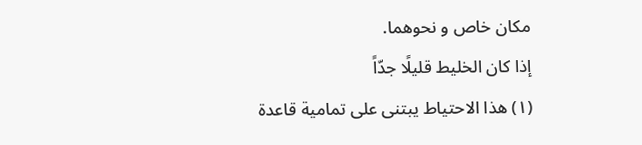مکان خاص و نحوهما.
إذا کان الخلیط قلیلًا جدّاً
(١) هذا الاحتیاط یبتنی علی تمامیة قاعدة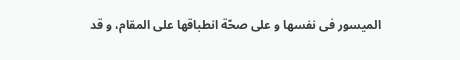المیسور فی نفسها و علی صحّة انطباقها علی المقام، و قد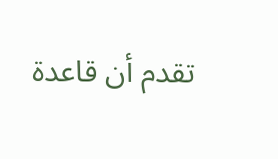تقدم أن قاعدة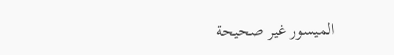المیسور غیر صحیحة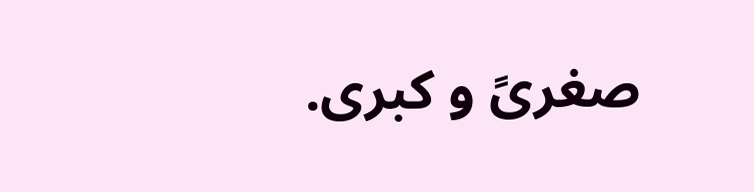صغریً و کبری.